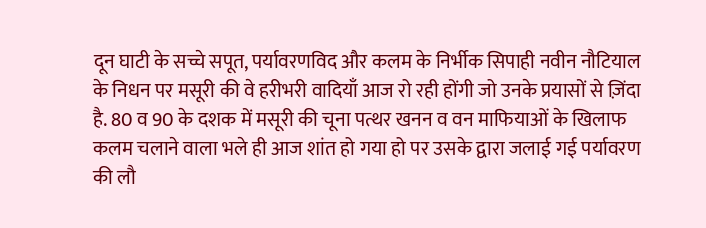दून घाटी के सच्चे सपूत, पर्यावरणविद और कलम के निर्भीक सिपाही नवीन नौटियाल के निधन पर मसूरी की वे हरीभरी वादियाँ आज रो रही होंगी जो उनके प्रयासों से ज़िंदा है. 80 व 90 के दशक में मसूरी की चूना पत्थर खनन व वन माफियाओं के खिलाफ कलम चलाने वाला भले ही आज शांत हो गया हो पर उसके द्वारा जलाई गई पर्यावरण की लौ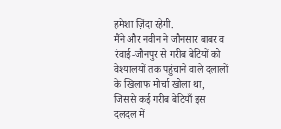हमेशा ज़िंदा रहेगी.
मैंने और नवीन ने जौनसार बाबर व रंवाई-जौनपुर से गरीब बेटियों को वेश्यालयों तक पहुंचाने वाले दलालों के खिलाफ मोर्चा खोला था, जिससे कई गरीब बेटियाँ इस दलदल में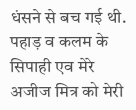धंसने से बच गई थी. पहाड़ व कलम के सिपाही एव मेरे अजीज मित्र को मेरी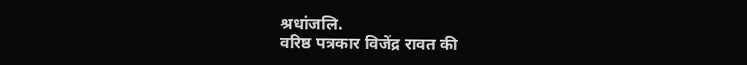श्रधांजलि.
वरिष्ठ पत्रकार विजेंद्र रावत की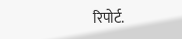रिपोर्ट.